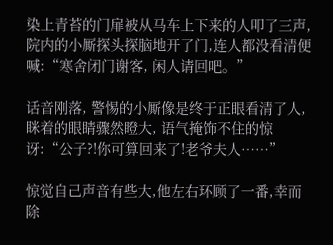染上青苔的门扉被从马车上下来的人叩了三声, 院内的小厮探头探脑地开了门,连人都没看清便喊:“寒舍闭门谢客, 闲人请回吧。”

话音刚落, 警惕的小厮像是终于正眼看清了人,眯着的眼睛骤然瞪大, 语气掩饰不住的惊讶:“公子?!你可算回来了!老爷夫人……”

惊觉自己声音有些大,他左右环顾了一番,幸而除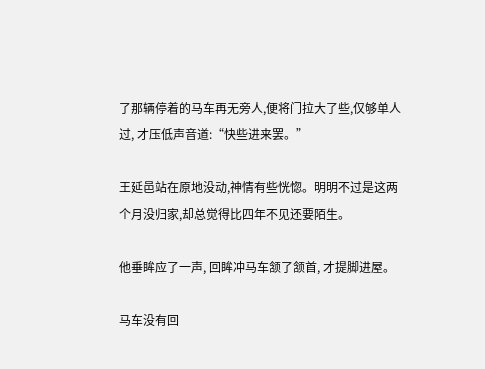了那辆停着的马车再无旁人,便将门拉大了些,仅够单人过, 才压低声音道:“快些进来罢。”

王延邑站在原地没动,神情有些恍惚。明明不过是这两个月没归家,却总觉得比四年不见还要陌生。

他垂眸应了一声, 回眸冲马车颔了颔首, 才提脚进屋。

马车没有回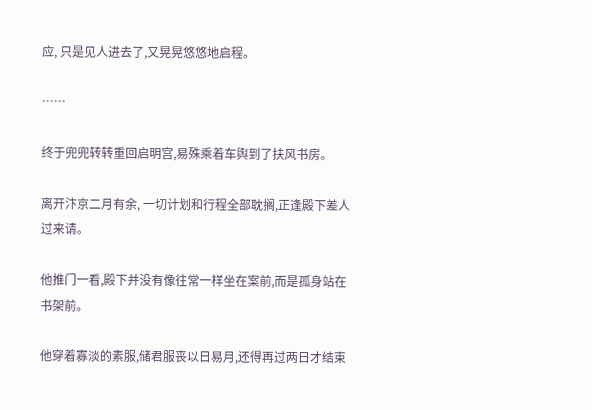应, 只是见人进去了,又晃晃悠悠地启程。

……

终于兜兜转转重回启明宫,易殊乘着车舆到了扶风书房。

离开汴京二月有余, 一切计划和行程全部耽搁,正逢殿下差人过来请。

他推门一看,殿下并没有像往常一样坐在案前,而是孤身站在书架前。

他穿着寡淡的素服,储君服丧以日易月,还得再过两日才结束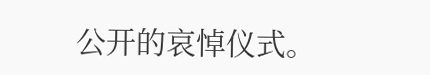公开的哀悼仪式。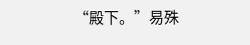“殿下。”易殊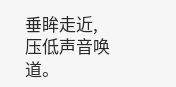垂眸走近,压低声音唤道。